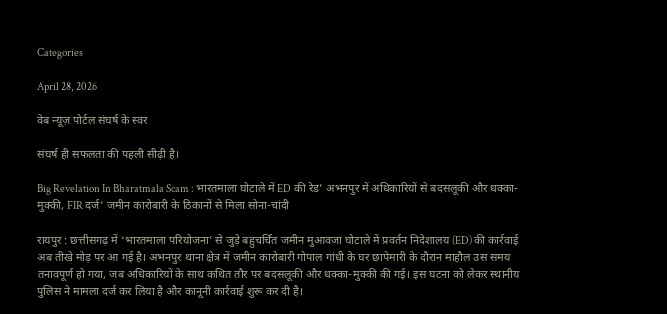Categories

April 28, 2026

वेब न्यूज़ पोर्टल संघर्ष के स्वर

संघर्ष ही सफलता की पहली सीढ़ी है।

Big Revelation In Bharatmala Scam : भारतमाला घोटाले में ED की रेड’ अभनपुर में अधिकारियों से बदसलूकी और धक्का-मुक्की, FIR दर्ज’ जमीन कारोबारी के ठिकानों से मिला सोना-चांदी

रायपुर : छत्तीसगढ़ में ‘भारतमाला परियोजना’ से जुड़े बहुचर्चित जमीन मुआवजा घोटाले में प्रवर्तन निदेशालय (ED) की कार्रवाई अब तीखे मोड़ पर आ गई है। अभनपुर थाना क्षेत्र में जमीन कारोबारी गोपाल गांधी के घर छापेमारी के दौरान माहौल उस समय तनावपूर्ण हो गया, जब अधिकारियों के साथ कथित तौर पर बदसलूकी और धक्का-मुक्की की गई। इस घटना को लेकर स्थानीय पुलिस ने मामला दर्ज कर लिया है और कानूनी कार्रवाई शुरू कर दी है।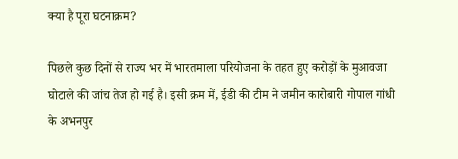क्या है पूरा घटनाक्रम?

पिछले कुछ दिनों से राज्य भर में भारतमाला परियोजना के तहत हुए करोड़ों के मुआवजा घोटाले की जांच तेज हो गई है। इसी क्रम में, ईडी की टीम ने जमीन कारोबारी गोपाल गांधी के अभनपुर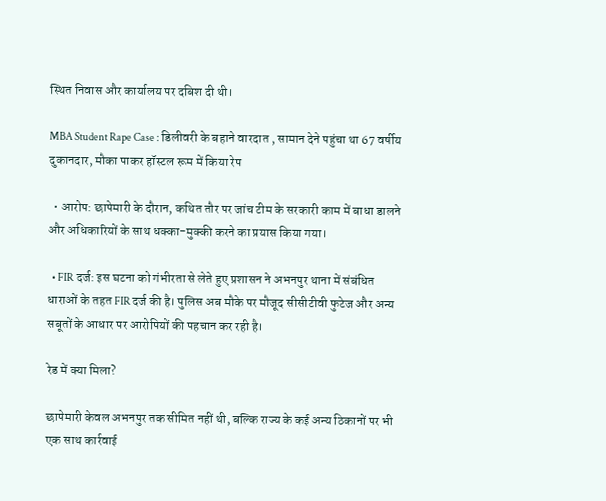स्थित निवास और कार्यालय पर दबिश दी थी।

MBA Student Rape Case : डिलीवरी के बहाने वारदात , सामान देने पहुंचा था 67 वर्षीय दुकानदार, मौका पाकर हॉस्टल रूम में किया रेप

  • आरोप: छापेमारी के दौरान, कथित तौर पर जांच टीम के सरकारी काम में बाधा डालने और अधिकारियों के साथ धक्का-मुक्की करने का प्रयास किया गया।

  • FIR दर्ज: इस घटना को गंभीरता से लेते हुए प्रशासन ने अभनपुर थाना में संबंधित धाराओं के तहत FIR दर्ज की है। पुलिस अब मौके पर मौजूद सीसीटीवी फुटेज और अन्य सबूतों के आधार पर आरोपियों की पहचान कर रही है।

रेड में क्या मिला?

छापेमारी केवल अभनपुर तक सीमित नहीं थी, बल्कि राज्य के कई अन्य ठिकानों पर भी एक साथ कार्रवाई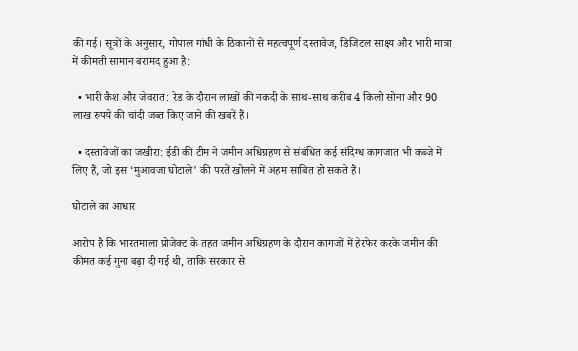की गई। सूत्रों के अनुसार, गोपाल गांधी के ठिकानों से महत्वपूर्ण दस्तावेज, डिजिटल साक्ष्य और भारी मात्रा में कीमती सामान बरामद हुआ है:

  • भारी कैश और जेवरात: रेड के दौरान लाखों की नकदी के साथ-साथ करीब 4 किलो सोना और 90 लाख रुपये की चांदी जब्त किए जाने की खबरें हैं।

  • दस्तावेजों का जखीरा: ईडी की टीम ने जमीन अधिग्रहण से संबंधित कई संदिग्ध कागजात भी कब्जे में लिए हैं, जो इस ‘मुआवजा घोटाले’ की परतें खोलने में अहम साबित हो सकते हैं।

घोटाले का आधार

आरोप है कि भारतमाला प्रोजेक्ट के तहत जमीन अधिग्रहण के दौरान कागजों में हेरफेर करके जमीन की कीमत कई गुना बढ़ा दी गई थी, ताकि सरकार से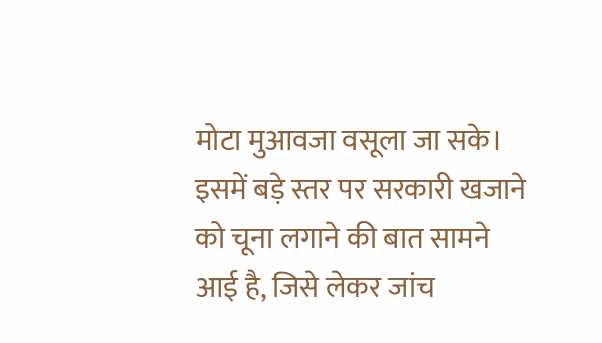मोटा मुआवजा वसूला जा सके। इसमें बड़े स्तर पर सरकारी खजाने को चूना लगाने की बात सामने आई है, जिसे लेकर जांच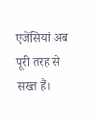एजेंसियां अब पूरी तरह से सख्त हैं।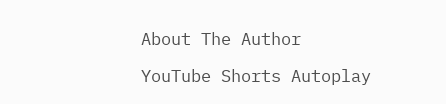About The Author

YouTube Shorts Autoplay